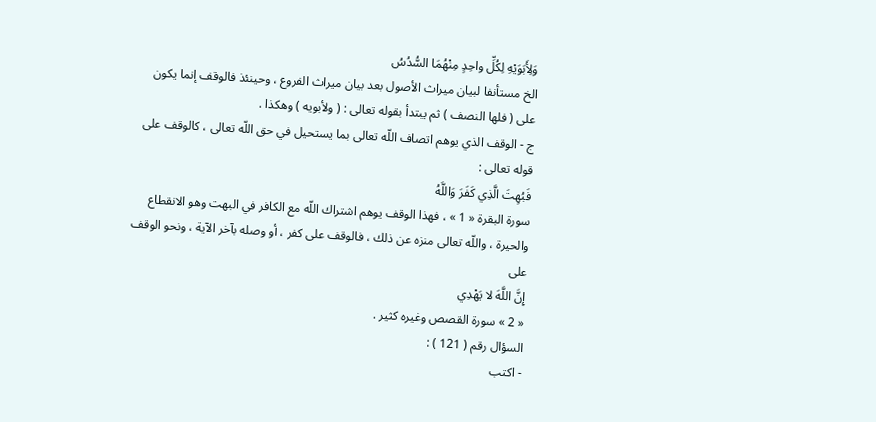وَلِأَبَوَيْهِ لِكُلِّ واحِدٍ مِنْهُمَا السُّدُسُ
الخ مستأنفا لبيان ميراث الأصول بعد بيان ميراث الفروع ، وحينئذ فالوقف إنما يكون على ( فلها النصف ) ثم يبتدأ بقوله تعالى : ( ولأبويه ) وهكذا .
ج - الوقف الذي يوهم اتصاف اللّه تعالى بما يستحيل في حق اللّه تعالى ، كالوقف على قوله تعالى :
فَبُهِتَ الَّذِي كَفَرَ وَاللَّهُ
سورة البقرة « 1 » ، فهذا الوقف يوهم اشتراك اللّه مع الكافر في البهت وهو الانقطاع والحيرة ، واللّه تعالى منزه عن ذلك ، فالوقف على كفر ، أو وصله بآخر الآية ، ونحو الوقف على
إِنَّ اللَّهَ لا يَهْدِي
« 2 » سورة القصص وغيره كثير .
السؤال رقم ( 121 ) :
- اكتب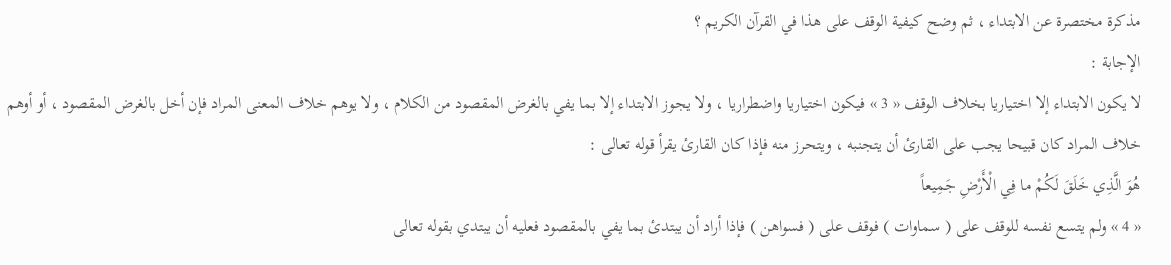مذكرة مختصرة عن الابتداء ، ثم وضح كيفية الوقف على هذا في القرآن الكريم ؟
الإجابة :
لا يكون الابتداء إلا اختياريا بخلاف الوقف « 3 » فيكون اختياريا واضطراريا ، ولا يجوز الابتداء إلا بما يفي بالغرض المقصود من الكلام ، ولا يوهم خلاف المعنى المراد فإن أخل بالغرض المقصود ، أو أوهم خلاف المراد كان قبيحا يجب على القارئ أن يتجنبه ، ويتحرز منه فإذا كان القارئ يقرأ قوله تعالى :
هُوَ الَّذِي خَلَقَ لَكُمْ ما فِي الْأَرْضِ جَمِيعاً
« 4 » ولم يتسع نفسه للوقف على ( سماوات ) فوقف على ( فسواهن ) فإذا أراد أن يبتدئ بما يفي بالمقصود فعليه أن يبتدي بقوله تعالى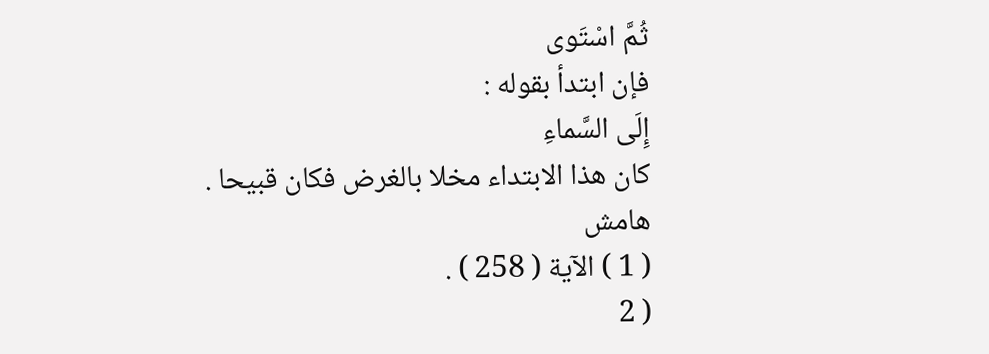ثُمَّ اسْتَوى
فإن ابتدأ بقوله :
إِلَى السَّماءِ
كان هذا الابتداء مخلا بالغرض فكان قبيحا .
هامش
( 1 ) الآية ( 258 ) .
( 2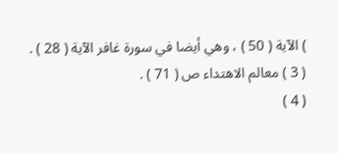) الآية ( 50 ) ، وهي أيضا في سورة غافر الآية ( 28 ) .
( 3 ) معالم الاهتداء ص ( 71 ) .
( 4 )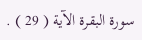سورة البقرة الآية ( 29 ) .